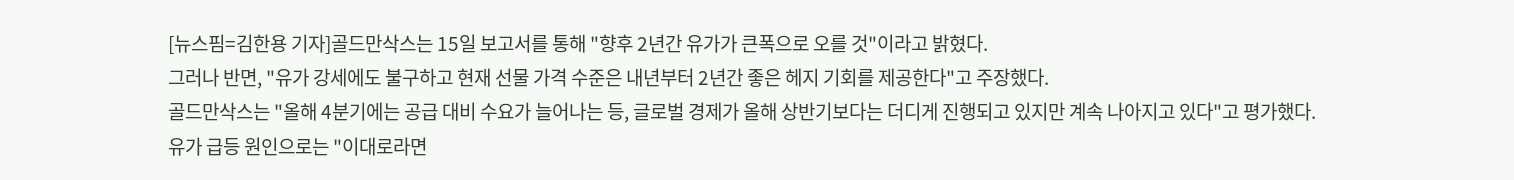[뉴스핌=김한용 기자]골드만삭스는 15일 보고서를 통해 "향후 2년간 유가가 큰폭으로 오를 것"이라고 밝혔다.
그러나 반면, "유가 강세에도 불구하고 현재 선물 가격 수준은 내년부터 2년간 좋은 헤지 기회를 제공한다"고 주장했다.
골드만삭스는 "올해 4분기에는 공급 대비 수요가 늘어나는 등, 글로벌 경제가 올해 상반기보다는 더디게 진행되고 있지만 계속 나아지고 있다"고 평가했다.
유가 급등 원인으로는 "이대로라면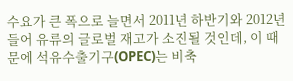수요가 큰 폭으로 늘면서 2011년 하반기와 2012년 들어 유류의 글로벌 재고가 소진될 것인데, 이 때문에 석유수출기구(OPEC)는 비축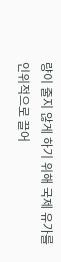량이 줄지 않게 하기 위해 국제 유가를 인위적으로 끌어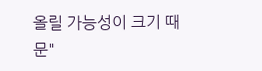올릴 가능성이 크기 때문"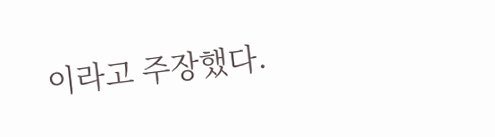이라고 주장했다.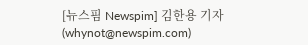[뉴스핌 Newspim] 김한용 기자 (whynot@newspim.com)